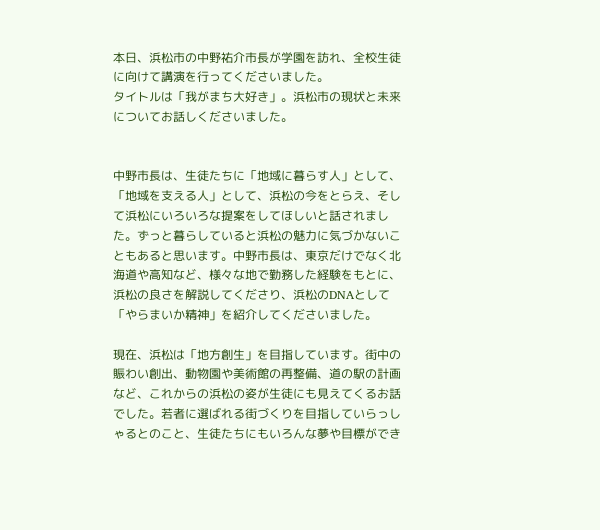本日、浜松市の中野祐介市長が学園を訪れ、全校生徒に向けて講演を行ってくださいました。
タイトルは「我がまち大好き」。浜松市の現状と未来についてお話しくださいました。


中野市長は、生徒たちに「地域に暮らす人」として、「地域を支える人」として、浜松の今をとらえ、そして浜松にいろいろな提案をしてほしいと話されました。ずっと暮らしていると浜松の魅力に気づかないこともあると思います。中野市長は、東京だけでなく北海道や高知など、様々な地で勤務した経験をもとに、浜松の良さを解説してくださり、浜松のDNAとして「やらまいか精神」を紹介してくださいました。

現在、浜松は「地方創生」を目指しています。街中の賑わい創出、動物園や美術館の再整備、道の駅の計画など、これからの浜松の姿が生徒にも見えてくるお話でした。若者に選ばれる街づくりを目指していらっしゃるとのこと、生徒たちにもいろんな夢や目標ができ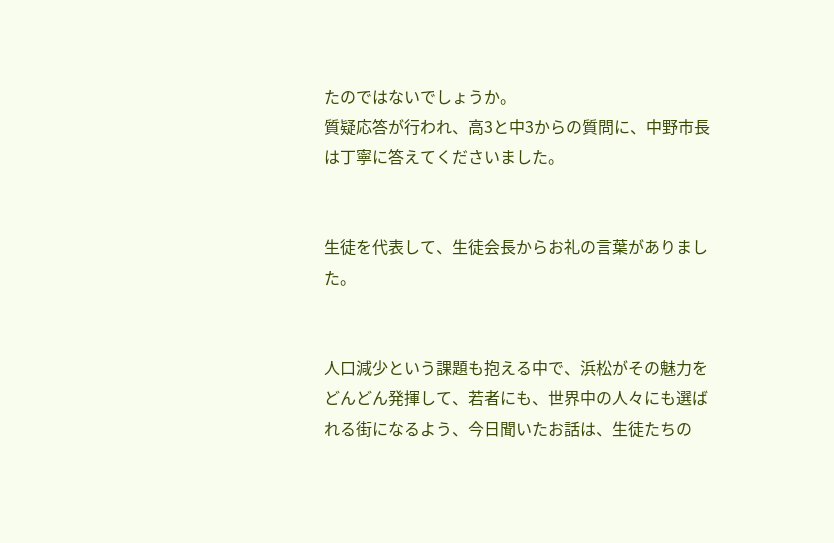たのではないでしょうか。
質疑応答が行われ、高3と中3からの質問に、中野市長は丁寧に答えてくださいました。


生徒を代表して、生徒会長からお礼の言葉がありました。


人口減少という課題も抱える中で、浜松がその魅力をどんどん発揮して、若者にも、世界中の人々にも選ばれる街になるよう、今日聞いたお話は、生徒たちの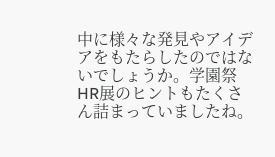中に様々な発見やアイデアをもたらしたのではないでしょうか。学園祭HR展のヒントもたくさん詰まっていましたね。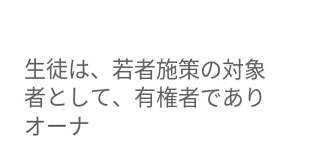生徒は、若者施策の対象者として、有権者でありオーナ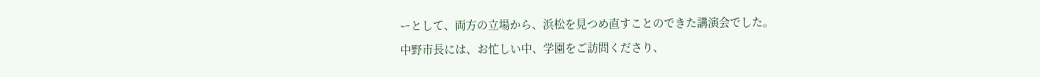ーとして、両方の立場から、浜松を見つめ直すことのできた講演会でした。
中野市長には、お忙しい中、学園をご訪問くださり、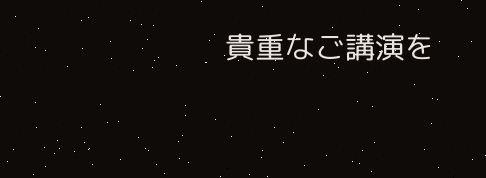貴重なご講演を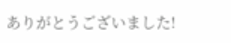ありがとうございました!